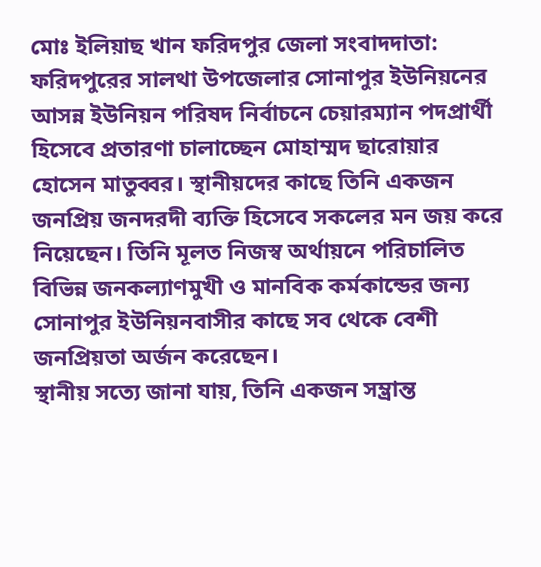মোঃ ইলিয়াছ খান ফরিদপুর জেলা সংবাদদাতা:
ফরিদপুরের সালথা উপজেলার সোনাপুর ইউনিয়নের আসন্ন ইউনিয়ন পরিষদ নির্বাচনে চেয়ারম্যান পদপ্রার্থী হিসেবে প্রতারণা চালাচ্ছেন মোহাম্মদ ছারোয়ার হোসেন মাতুব্বর। স্থানীয়দের কাছে তিনি একজন জনপ্রিয় জনদরদী ব্যক্তি হিসেবে সকলের মন জয় করে নিয়েছেন। তিনি মূলত নিজস্ব অর্থায়নে পরিচালিত বিভিন্ন জনকল্যাণমুখী ও মানবিক কর্মকান্ডের জন্য সোনাপুর ইউনিয়নবাসীর কাছে সব থেকে বেশী জনপ্রিয়তা অর্জন করেছেন।
স্থানীয় সত্যে জানা যায়, তিনি একজন সম্ভ্রান্ত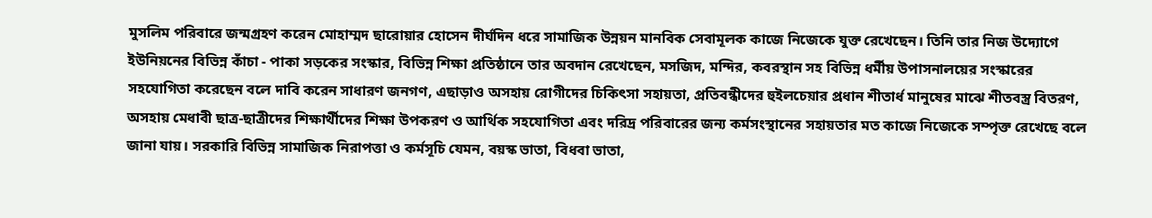মুসলিম পরিবারে জন্মগ্রহণ করেন মোহাম্মদ ছারোয়ার হোসেন দীর্ঘদিন ধরে সামাজিক উন্নয়ন মানবিক সেবামূলক কাজে নিজেকে যুক্ত রেখেছেন। তিনি তার নিজ উদ্যোগে ইউনিয়নের বিভিন্ন কাঁচা - পাকা সড়কের সংস্কার, বিভিন্ন শিক্ষা প্রতিষ্ঠানে তার অবদান রেখেছেন, মসজিদ, মন্দির, কবরস্থান সহ বিভিন্ন ধর্মীয় উপাসনালয়ের সংস্কারের সহযোগিতা করেছেন বলে দাবি করেন সাধারণ জনগণ, এছাড়াও অসহায় রোগীদের চিকিৎসা সহায়তা, প্রতিবন্ধীদের হুইলচেয়ার প্রধান শীতার্ধ মানুষের মাঝে শীতবস্ত্র বিতরণ, অসহায় মেধাবী ছাত্র-ছাত্রীদের শিক্ষার্থীদের শিক্ষা উপকরণ ও আর্থিক সহযোগিতা এবং দরিদ্র পরিবারের জন্য কর্মসংস্থানের সহায়তার মত কাজে নিজেকে সম্পৃক্ত রেখেছে বলে জানা যায়। সরকারি বিভিন্ন সামাজিক নিরাপত্তা ও কর্মসূচি যেমন, বয়স্ক ভাতা, বিধবা ভাতা,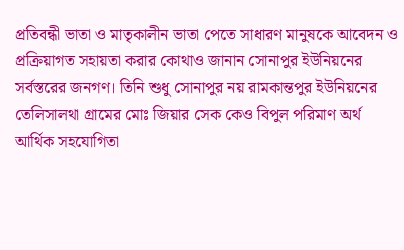প্রতিবন্ধী ভাতা ও মাতৃকালীন ভাতা পেতে সাধারণ মানুষকে আবেদন ও প্রক্রিয়াগত সহায়তা করার কোথাও জানান সোনাপুর ইউনিয়নের সর্বস্তরের জনগণ। তিনি শুধু সোনাপুর নয় রামকান্তপুর ইউনিয়নের তেলিসালথা গ্রামের মোঃ জিয়ার সেক কেও বিপুল পরিমাণ অর্থ আর্থিক সহযোগিতা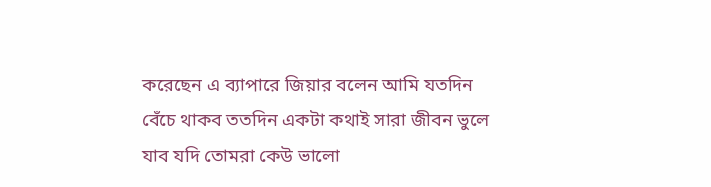করেছেন এ ব্যাপারে জিয়ার বলেন আমি যতদিন বেঁচে থাকব ততদিন একটা কথাই সারা জীবন ভুলে যাব যদি তোমরা কেউ ভালো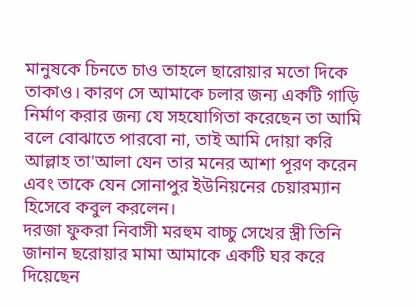মানুষকে চিনতে চাও তাহলে ছারোয়ার মতো দিকে তাকাও। কারণ সে আমাকে চলার জন্য একটি গাড়ি নির্মাণ করার জন্য যে সহযোগিতা করেছেন তা আমি বলে বোঝাতে পারবো না, তাই আমি দোয়া করি আল্লাহ তা'আলা যেন তার মনের আশা পূরণ করেন এবং তাকে যেন সোনাপুর ইউনিয়নের চেয়ারম্যান হিসেবে কবুল করলেন।
দরজা ফুকরা নিবাসী মরহুম বাচ্চু সেখের স্ত্রী তিনি জানান ছরোয়ার মামা আমাকে একটি ঘর করে দিয়েছেন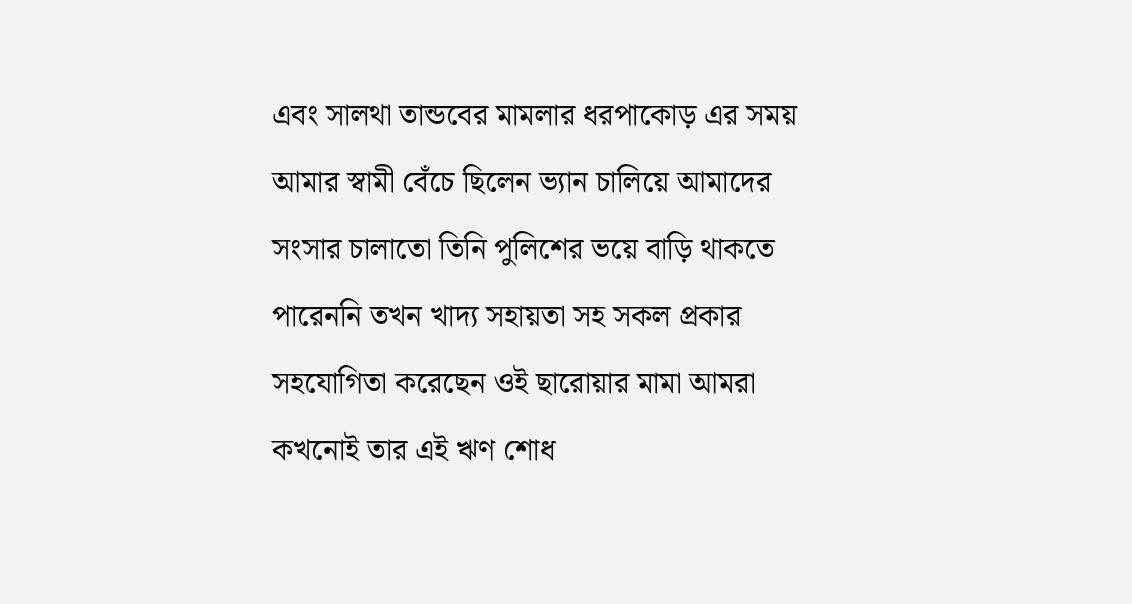এবং সালথা তান্ডবের মামলার ধরপাকোড় এর সময় আমার স্বামী বেঁচে ছিলেন ভ্যান চালিয়ে আমাদের সংসার চালাতো তিনি পুলিশের ভয়ে বাড়ি থাকতে পারেননি তখন খাদ্য সহায়তা সহ সকল প্রকার সহযোগিতা করেছেন ওই ছারোয়ার মামা আমরা কখনোই তার এই ঋণ শোধ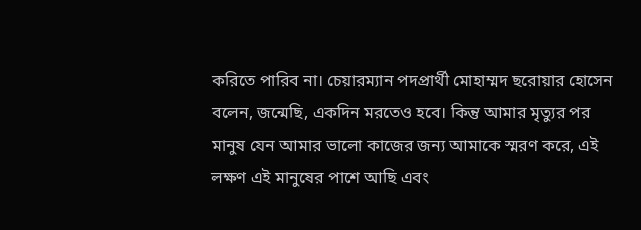করিতে পারিব না। চেয়ারম্যান পদপ্রার্থী মোহাম্মদ ছরোয়ার হোসেন বলেন, জন্মেছি, একদিন মরতেও হবে। কিন্তু আমার মৃত্যুর পর মানুষ যেন আমার ভালো কাজের জন্য আমাকে স্মরণ করে, এই লক্ষণ এই মানুষের পাশে আছি এবং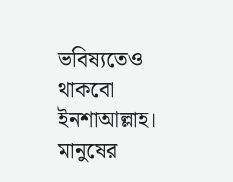ভবিষ্যতেও থাকবো ইনশাআল্লাহ। মানুষের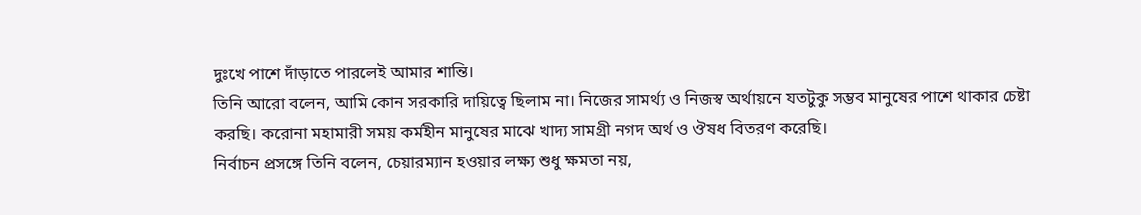দুঃখে পাশে দাঁড়াতে পারলেই আমার শান্তি।
তিনি আরো বলেন, আমি কোন সরকারি দায়িত্বে ছিলাম না। নিজের সামর্থ্য ও নিজস্ব অর্থায়নে যতটুকু সম্ভব মানুষের পাশে থাকার চেষ্টা করছি। করোনা মহামারী সময় কর্মহীন মানুষের মাঝে খাদ্য সামগ্রী নগদ অর্থ ও ঔষধ বিতরণ করেছি।
নির্বাচন প্রসঙ্গে তিনি বলেন, চেয়ারম্যান হওয়ার লক্ষ্য শুধু ক্ষমতা নয়,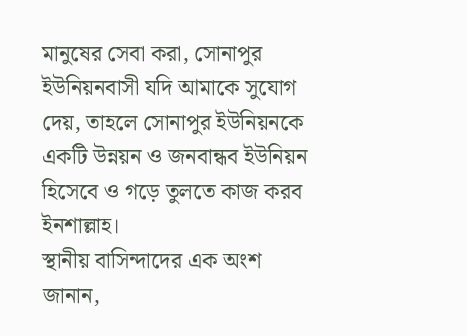মানুষের সেবা করা, সোনাপুর ইউনিয়নবাসী যদি আমাকে সুযোগ দেয়, তাহলে সোনাপুর ইউনিয়নকে একটি উন্নয়ন ও জনবান্ধব ইউনিয়ন হিসেবে ও গড়ে তুলতে কাজ করব ইনশাল্লাহ।
স্থানীয় বাসিন্দাদের এক অংশ জানান,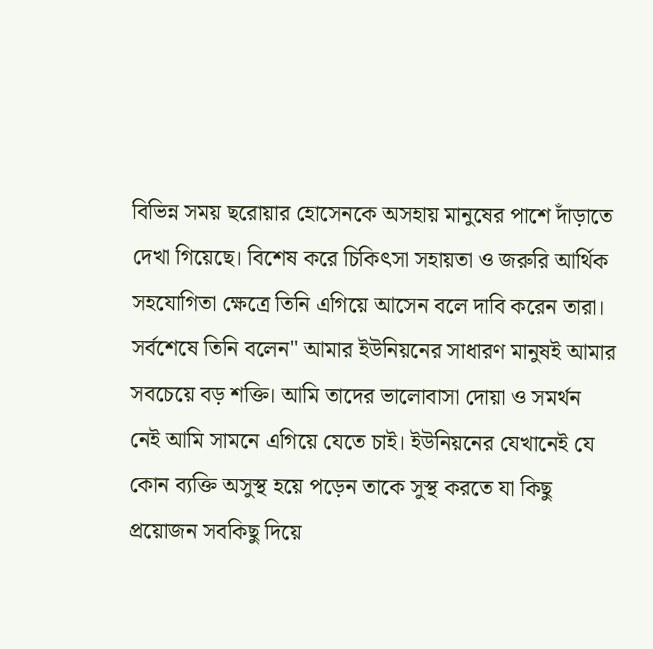বিভিন্ন সময় ছরোয়ার হোসেনকে অসহায় মানুষের পাশে দাঁড়াতে দেখা গিয়েছে। বিশেষ করে চিকিৎসা সহায়তা ও জরুরি আর্থিক সহযোগিতা ক্ষেত্রে তিনি এগিয়ে আসেন বলে দাবি করেন তারা। সর্বশেষে তিনি বলেন" আমার ইউনিয়নের সাধারণ মানুষই আমার সবচেয়ে বড় শক্তি। আমি তাদের ভালোবাসা দোয়া ও সমর্থন নেই আমি সামনে এগিয়ে যেতে চাই। ইউনিয়নের যেখানেই যে কোন ব্যক্তি অসুস্থ হয়ে পড়েন তাকে সুস্থ করতে যা কিছু প্রয়োজন সবকিছু দিয়ে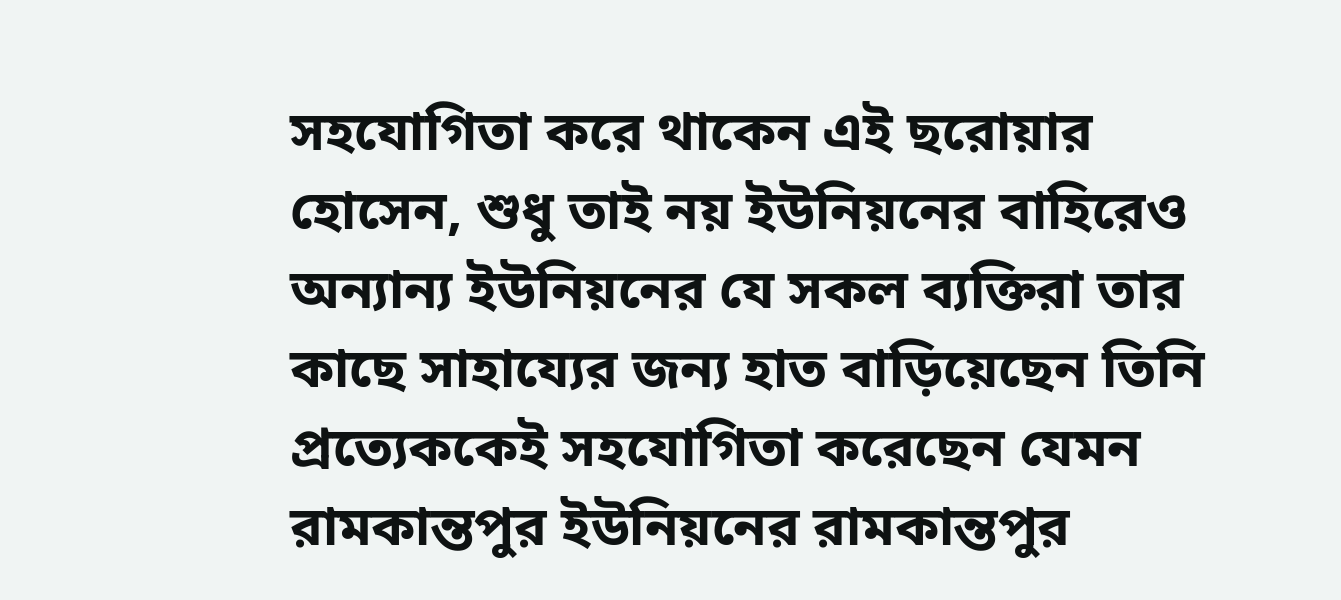সহযোগিতা করে থাকেন এই ছরোয়ার হোসেন, শুধু তাই নয় ইউনিয়নের বাহিরেও অন্যান্য ইউনিয়নের যে সকল ব্যক্তিরা তার কাছে সাহায্যের জন্য হাত বাড়িয়েছেন তিনি প্রত্যেককেই সহযোগিতা করেছেন যেমন রামকান্তপুর ইউনিয়নের রামকান্তপুর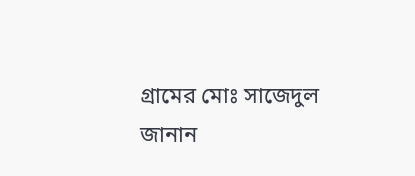গ্রামের মোঃ সাজেদুল জানান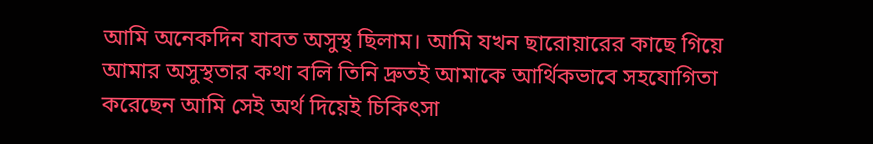আমি অনেকদিন যাবত অসুস্থ ছিলাম। আমি যখন ছারোয়ারের কাছে গিয়ে আমার অসুস্থতার কথা বলি তিনি দ্রুতই আমাকে আর্থিকভাবে সহযোগিতা করেছেন আমি সেই অর্থ দিয়েই চিকিৎসা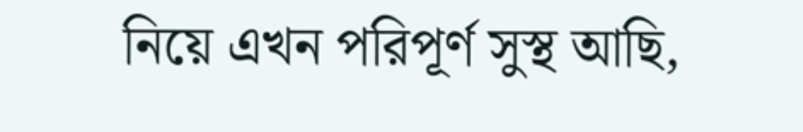নিয়ে এখন পরিপূর্ণ সুস্থ আছি,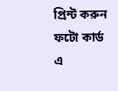প্রিন্ট করুন
ফটো কার্ড
এ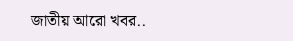জাতীয় আরো খবর..